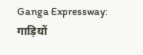Ganga Expressway: गाड़ियों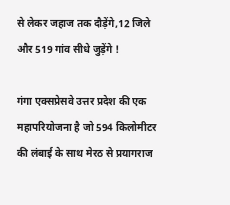से लेकर जहाज तक दौड़ेंगे,12 जिले और 519 गांव सीधे जुड़ेंगे !

गंगा एक्सप्रेसवे उत्तर प्रदेश की एक महापरियोजना है जो 594 किलोमीटर की लंबाई के साथ मेरठ से प्रयागराज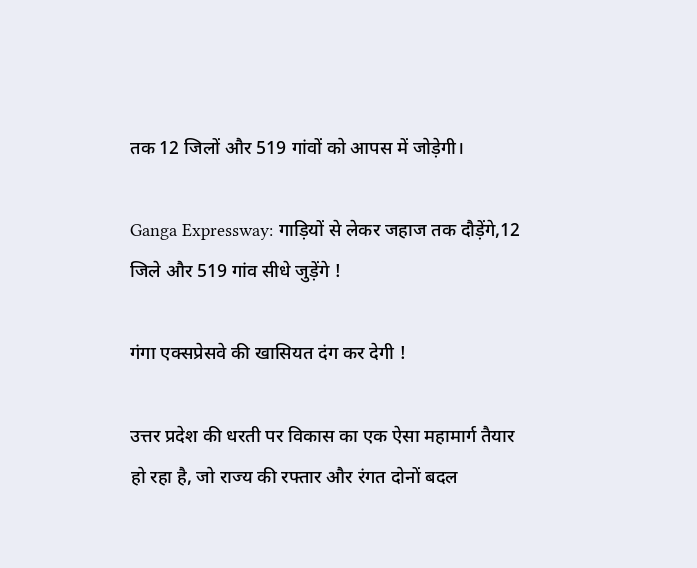तक 12 जिलों और 519 गांवों को आपस में जोड़ेगी।

Ganga Expressway: गाड़ियों से लेकर जहाज तक दौड़ेंगे,12 जिले और 519 गांव सीधे जुड़ेंगे !

गंगा एक्सप्रेसवे की खासियत दंग कर देगी !

उत्तर प्रदेश की धरती पर विकास का एक ऐसा महामार्ग तैयार हो रहा है, जो राज्य की रफ्तार और रंगत दोनों बदल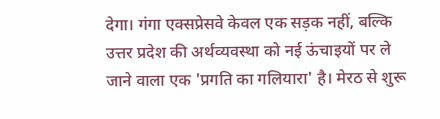देगा। गंगा एक्सप्रेसवे केवल एक सड़क नहीं, बल्कि उत्तर प्रदेश की अर्थव्यवस्था को नई ऊंचाइयों पर ले जाने वाला एक 'प्रगति का गलियारा' है। मेरठ से शुरू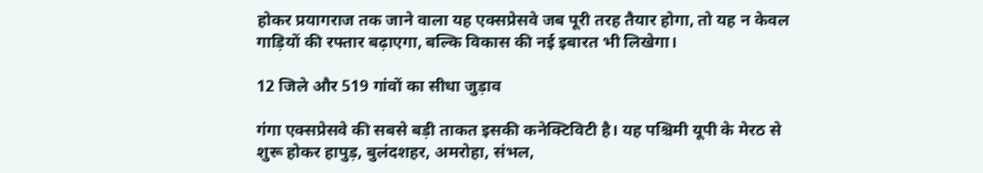होकर प्रयागराज तक जाने वाला यह एक्सप्रेसवे जब पूरी तरह तैयार होगा, तो यह न केवल गाड़ियों की रफ्तार बढ़ाएगा, बल्कि विकास की नई इबारत भी लिखेगा।

12 जिले और 519 गांवों का सीधा जुड़ाव

गंगा एक्सप्रेसवे की सबसे बड़ी ताकत इसकी कनेक्टिविटी है। यह पश्चिमी यूपी के मेरठ से शुरू होकर हापुड़, बुलंदशहर, अमरोहा, संभल,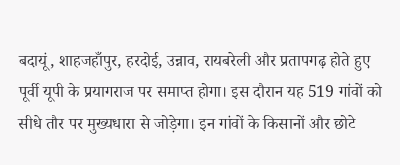बदायूं, शाहजहाँपुर, हरदोई, उन्नाव, रायबरेली और प्रतापगढ़ होते हुए पूर्वी यूपी के प्रयागराज पर समाप्त होगा। इस दौरान यह 519 गांवों को सीधे तौर पर मुख्यधारा से जोड़ेगा। इन गांवों के किसानों और छोटे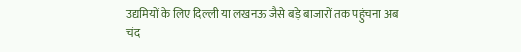उद्यमियों के लिए दिल्ली या लखनऊ जैसे बड़े बाजारों तक पहुंचना अब चंद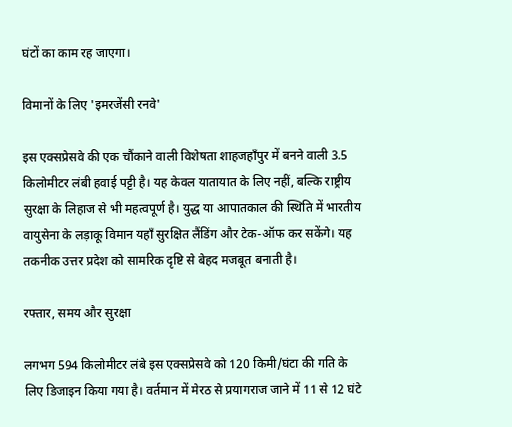घंटों का काम रह जाएगा।

विमानों के लिए 'इमरजेंसी रनवे'

इस एक्सप्रेसवे की एक चौंकाने वाली विशेषता शाहजहाँपुर में बनने वाली 3.5 किलोमीटर लंबी हवाई पट्टी है। यह केवल यातायात के लिए नहीं, बल्कि राष्ट्रीय सुरक्षा के लिहाज से भी महत्वपूर्ण है। युद्ध या आपातकाल की स्थिति में भारतीय वायुसेना के लड़ाकू विमान यहाँ सुरक्षित लैंडिंग और टेक-ऑफ कर सकेंगे। यह तकनीक उत्तर प्रदेश को सामरिक दृष्टि से बेहद मजबूत बनाती है।

रफ्तार, समय और सुरक्षा

लगभग 594 किलोमीटर लंबे इस एक्सप्रेसवे को 120 किमी/घंटा की गति के लिए डिजाइन किया गया है। वर्तमान में मेरठ से प्रयागराज जाने में 11 से 12 घंटे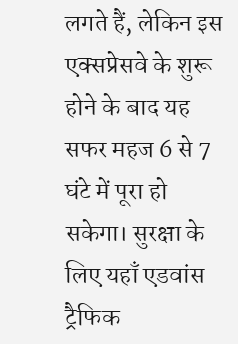लगते हैं, लेकिन इस एक्सप्रेसवे के शुरू होने के बाद यह सफर महज 6 से 7 घंटे में पूरा हो सकेगा। सुरक्षा के लिए यहाँ एडवांस ट्रैफिक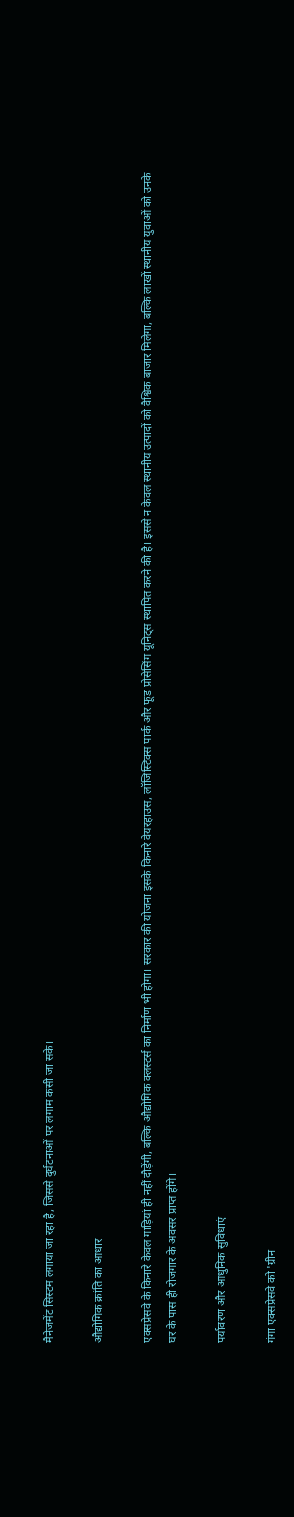मैनेजमेंट सिस्टम लगाया जा रहा है, जिससे दुर्घटनाओं पर लगाम कसी जा सके।

औद्योगिक क्रांति का आधार

एक्सप्रेसवे के किनारे केवल गाड़ियां ही नहीं दौड़ेंगी, बल्कि औद्योगिक क्लस्टर्स का निर्माण भी होगा। सरकार की योजना इसके किनारे वेयरहाउस, लॉजिस्टिक्स पार्क और फूड प्रोसेसिंग यूनिट्स स्थापित करने की है। इससे न केवल स्थानीय उत्पादों को वैश्विक बाजार मिलेगा, बल्कि लाखों स्थानीय युवाओं को उनके घर के पास ही रोजगार के अवसर प्राप्त होंगे।

पर्यावरण और आधुनिक सुविधाएं

गंगा एक्सप्रेसवे को 'ग्रीन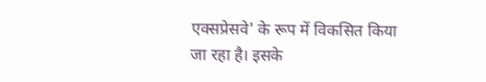एक्सप्रेसवे' के रूप में विकसित किया जा रहा है। इसके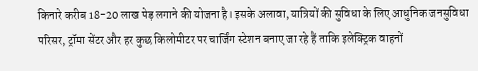किनारे करीब 18-20 लाख पेड़ लगाने की योजना है। इसके अलावा, यात्रियों की सुविधा के लिए आधुनिक जनसुविधा परिसर, ट्रॉमा सेंटर और हर कुछ किलोमीटर पर चार्जिंग स्टेशन बनाए जा रहे हैं ताकि इलेक्ट्रिक वाहनों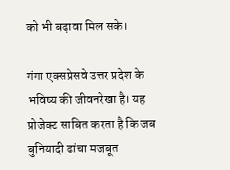को भी बढ़ावा मिल सके।

गंगा एक्सप्रेसवे उत्तर प्रदेश के भविष्य की जीवनरेखा है। यह प्रोजेक्ट साबित करता है कि जब बुनियादी ढांचा मजबूत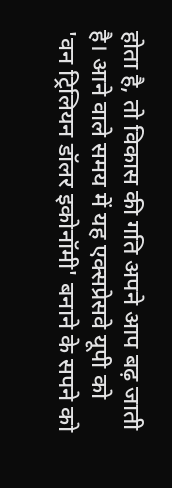होता है, तो विकास की गति अपने आप बढ़ जाती है। आने वाले समय में यह एक्सप्रेसवे यूपी को 'वन ट्रिलियन डॉलर इकोनॉमी' बनाने के सपने को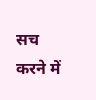सच करने में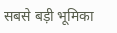सबसे बड़ी भूमिका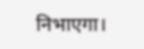निभाएगा।